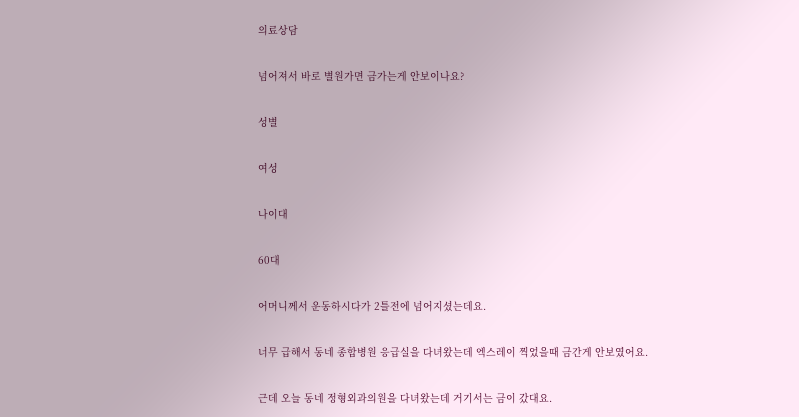의료상담

넘어져서 바로 별원가면 금가는게 안보이나요?

성별

여성

나이대

60대

어머니께서 운동하시다가 2틀전에 넘어지셨는데요.

너무 급해서 동네 종합병원 응급실을 다녀왔는데 엑스레이 찍었을때 금간게 안보였어요.

근데 오늘 동네 정형외과의원을 다녀왔는데 거기서는 금이 갔대요.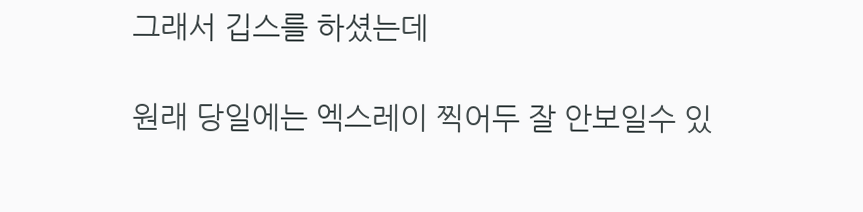그래서 깁스를 하셨는데

원래 당일에는 엑스레이 찍어두 잘 안보일수 있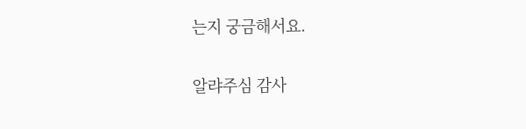는지 궁금해서요.

알랴주심 감사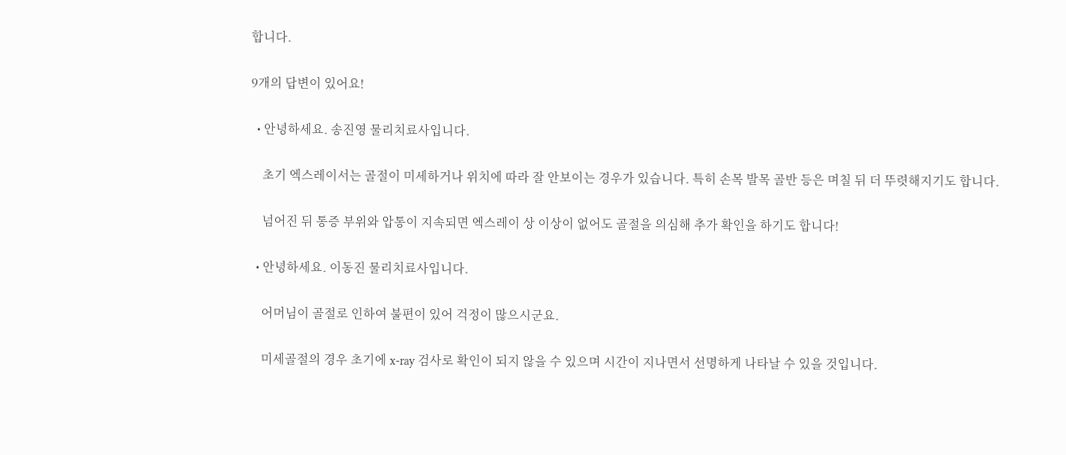합니다.

9개의 답변이 있어요!

  • 안녕하세요. 송진영 물리치료사입니다.

    초기 엑스레이서는 골절이 미세하거나 위치에 따라 잘 안보이는 경우가 있습니다. 특히 손목 발목 골반 등은 며칠 뒤 더 뚜렷해지기도 합니다.

    넘어진 뒤 통증 부위와 압통이 지속되면 엑스레이 상 이상이 없어도 골절을 의심해 추가 확인을 하기도 합니다!

  • 안녕하세요. 이동진 물리치료사입니다.

    어머님이 골절로 인하여 불편이 있어 걱정이 많으시군요.

    미세골절의 경우 초기에 x-ray 검사로 확인이 되지 않을 수 있으며 시간이 지나면서 선명하게 나타날 수 있을 것입니다.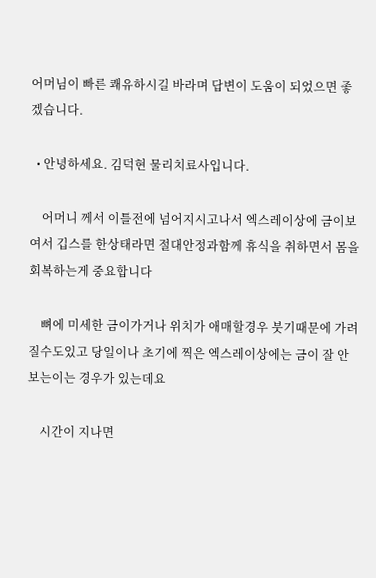어머님이 빠른 쾌유하시길 바라며 답변이 도움이 되었으면 좋겠습니다.

  • 안녕하세요. 김덕현 물리치료사입니다.

    어머니 께서 이틀전에 넘어지시고나서 엑스레이상에 금이보여서 깁스를 한상태라면 절대안정과함께 휴식을 취하면서 몸을 회복하는게 중요합니다

    뼈에 미세한 금이가거나 위치가 애매할경우 붓기때문에 가려질수도있고 당일이나 초기에 찍은 엑스레이상에는 금이 잘 안보는이는 경우가 있는데요

    시간이 지나면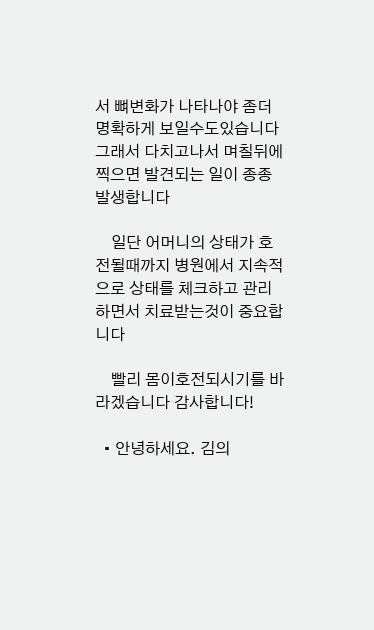서 뼈변화가 나타나야 좀더 명확하게 보일수도있습니다 그래서 다치고나서 며칠뒤에 찍으면 발견되는 일이 종종 발생합니다

    일단 어머니의 상태가 호전될때까지 병원에서 지속적으로 상태를 체크하고 관리하면서 치료받는것이 중요합니다

    빨리 몸이호전되시기를 바라겠습니다 감사합니다!

  • 안녕하세요. 김의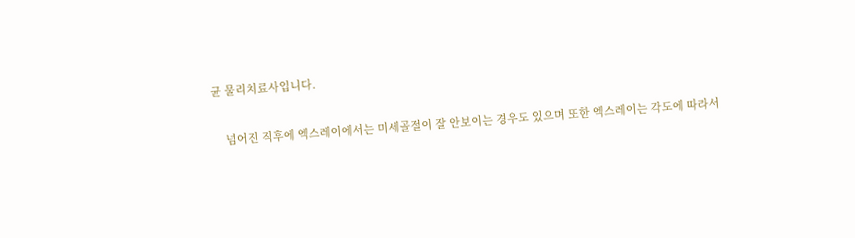균 물리치료사입니다.

    넘어진 직후에 엑스레이에서는 미세골절이 잘 안보이는 경우도 있으며 또한 엑스레이는 각도에 따라서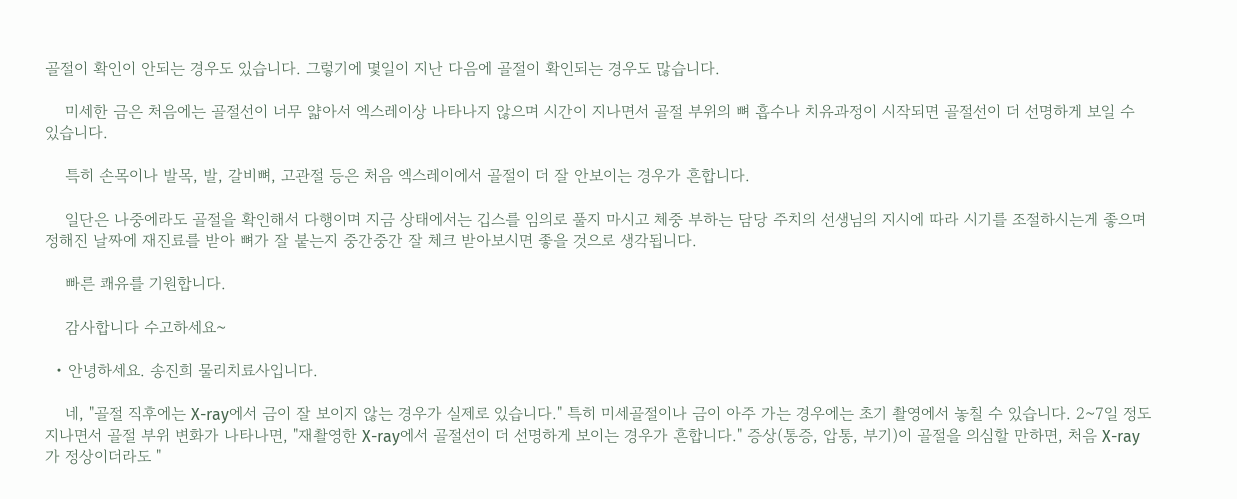골절이 확인이 안되는 경우도 있습니다. 그렇기에 몇일이 지난 다음에 골절이 확인되는 경우도 많습니다.

    미세한 금은 처음에는 골절선이 너무 얇아서 엑스레이상 나타나지 않으며 시간이 지나면서 골절 부위의 뼈 흡수나 치유과정이 시작되면 골절선이 더 선명하게 보일 수 있습니다.

    특히 손목이나 발목, 발, 갈비뼈, 고관절 등은 처음 엑스레이에서 골절이 더 잘 안보이는 경우가 흔합니다.

    일단은 나중에라도 골절을 확인해서 다행이며 지금 상태에서는 깁스를 임의로 풀지 마시고 체중 부하는 담당 주치의 선생님의 지시에 따라 시기를 조절하시는게 좋으며 정해진 날짜에 재진료를 받아 뼈가 잘 붙는지 중간중간 잘 체크 받아보시면 좋을 것으로 생각됩니다.

    빠른 쾌유를 기원합니다.

    감사합니다 수고하세요~

  • 안녕하세요. 송진희 물리치료사입니다.

    네, "골절 직후에는 X-ray에서 금이 잘 보이지 않는 경우가 실제로 있습니다." 특히 미세골절이나 금이 아주 가는 경우에는 초기 촬영에서 놓칠 수 있습니다. 2~7일 정도 지나면서 골절 부위 변화가 나타나면, "재촬영한 X-ray에서 골절선이 더 선명하게 보이는 경우가 흔합니다." 증상(통증, 압통, 부기)이 골절을 의심할 만하면, 처음 X-ray가 정상이더라도 "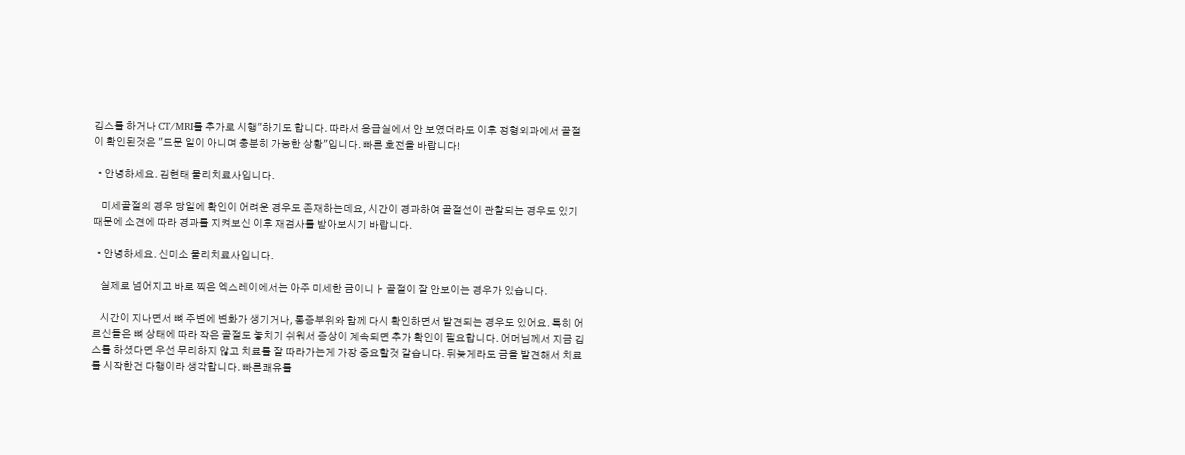깁스를 하거나 CT/MRI를 추가로 시행"하기도 합니다. 따라서 응급실에서 안 보였더라도 이후 정형외과에서 골절이 확인된것은 "드문 일이 아니며 충분히 가능한 상황"입니다. 빠른 호전을 바랍니다!

  • 안녕하세요. 김현태 물리치료사입니다.

    미세골절의 경우 당일에 확인이 어려운 경우도 존재하는데요, 시간이 경과하여 골절선이 관찰되는 경우도 있기 때문에 소견에 따라 경과를 지켜보신 이후 재검사를 받아보시기 바랍니다.

  • 안녕하세요. 신미소 물리치료사입니다.

    실제로 넘어지고 바로 찍은 엑스레이에서는 아주 미세한 금이니ㅏ 골절이 잘 안보이는 경우가 있습니다.

    시간이 지나면서 뼈 주변에 변화가 생기거나, 통증부위와 함께 다시 확인하면서 발견되는 경우도 있어요. 특히 어르신들은 뼈 상태에 따라 작은 골절도 놓치기 쉬워서 증상이 계속되면 추가 확인이 필요합니다. 어머님께서 지금 깁스를 하셨다면 우선 무리하지 않고 치료를 잘 따라가는게 가장 중요할것 같습니다. 뒤늦게라도 금을 발견해서 치료를 시작한건 다행이라 생각합니다. 빠른쾌유를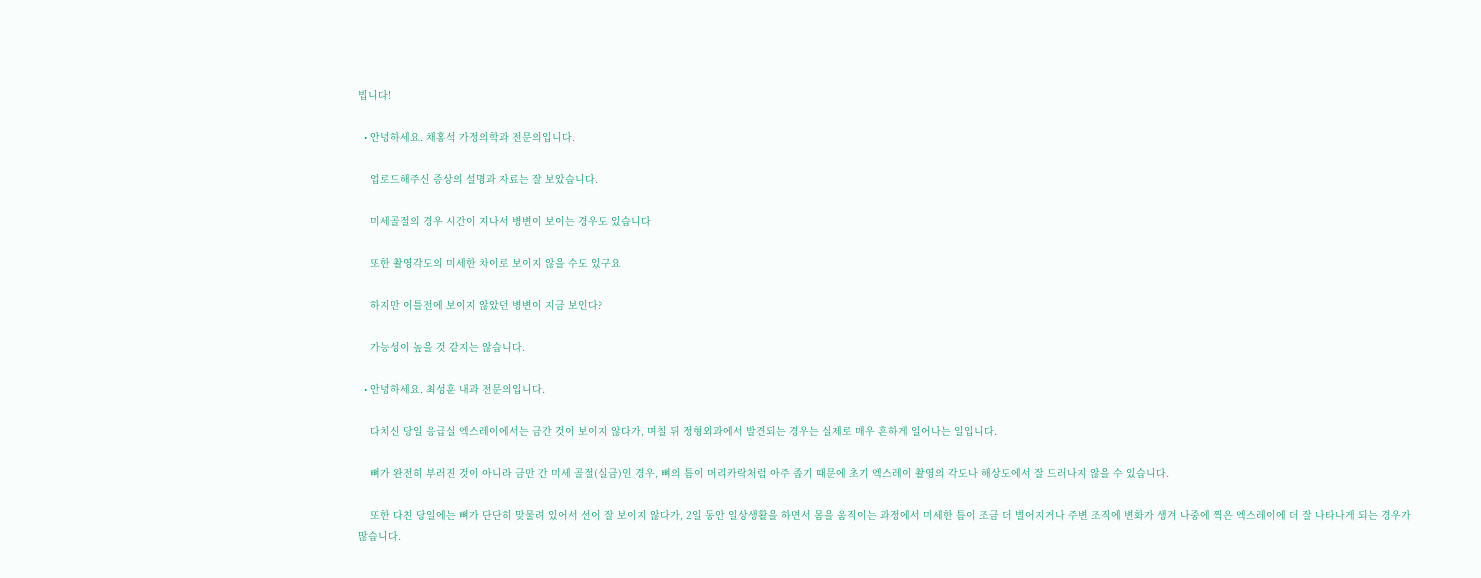빕니다!

  • 안녕하세요. 채홍석 가정의학과 전문의입니다.

    업로드해주신 증상의 설명과 자료는 잘 보았습니다.

    미세골절의 경우 시간이 지나서 병변이 보이는 경우도 있습니다

    또한 촬영각도의 미세한 차이로 보이지 않을 수도 있구요

    하지만 이틀전에 보이지 않았던 병변이 지금 보인다?

    가능성이 높을 것 같지는 않습니다.

  • 안녕하세요. 최성훈 내과 전문의입니다.

    다치신 당일 응급실 엑스레이에서는 금간 것이 보이지 않다가, 며칠 뒤 정형외과에서 발견되는 경우는 실제로 매우 흔하게 일어나는 일입니다.

    뼈가 완전히 부러진 것이 아니라 금만 간 미세 골절(실금)인 경우, 뼈의 틈이 머리카락처럼 아주 좁기 때문에 초기 엑스레이 촬영의 각도나 해상도에서 잘 드러나지 않을 수 있습니다.

    또한 다친 당일에는 뼈가 단단히 맞물려 있어서 선이 잘 보이지 않다가, 2일 동안 일상생활을 하면서 몸을 움직이는 과정에서 미세한 틈이 조금 더 벌어지거나 주변 조직에 변화가 생겨 나중에 찍은 엑스레이에 더 잘 나타나게 되는 경우가 많습니다.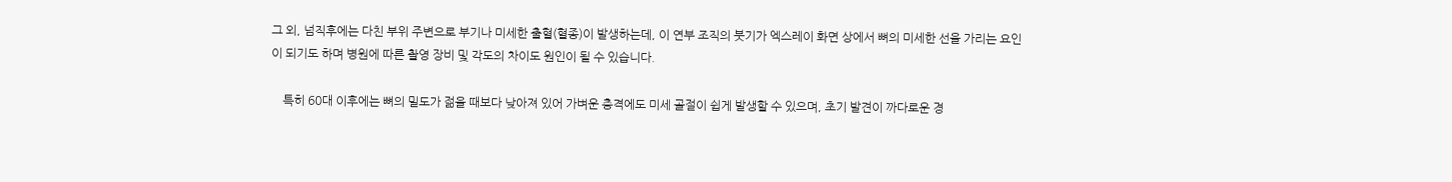그 외, 넘직후에는 다친 부위 주변으로 부기나 미세한 출혈(혈종)이 발생하는데, 이 연부 조직의 붓기가 엑스레이 화면 상에서 뼈의 미세한 선을 가리는 요인이 되기도 하며 병원에 따른 촬영 장비 및 각도의 차이도 원인이 될 수 있습니다.

    특히 60대 이후에는 뼈의 밀도가 젊을 때보다 낮아져 있어 가벼운 충격에도 미세 골절이 쉽게 발생할 수 있으며, 초기 발견이 까다로운 경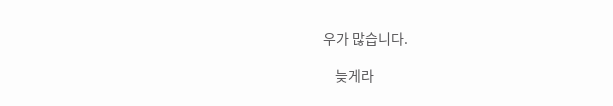우가 많습니다.

    늦게라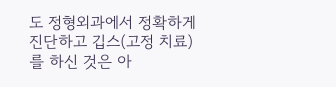도 정형외과에서 정확하게 진단하고 깁스(고정 치료)를 하신 것은 아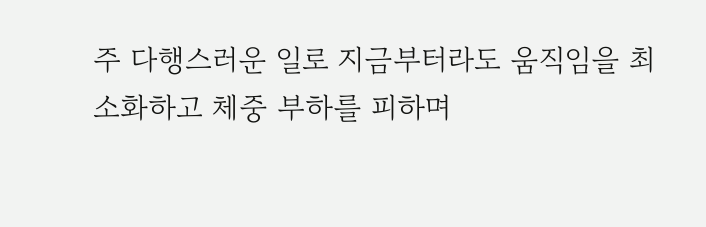주 다행스러운 일로 지금부터라도 움직임을 최소화하고 체중 부하를 피하며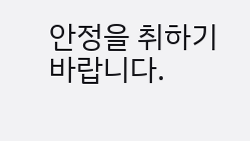안정을 취하기 바랍니다.